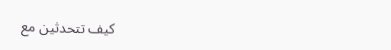كيف تتحدثين مع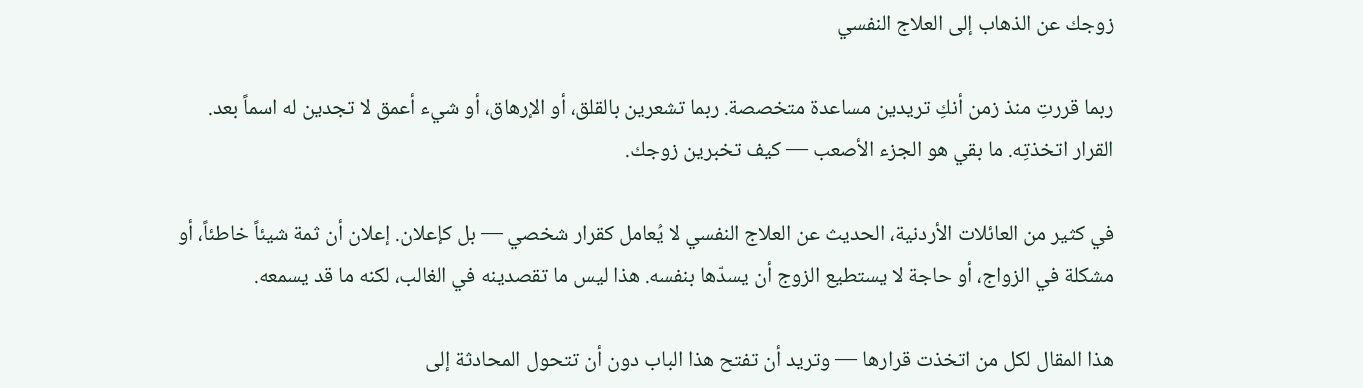زوجك عن الذهاب إلى العلاج النفسي

ربما قررتِ منذ زمن أنكِ تريدين مساعدة متخصصة. ربما تشعرين بالقلق، أو الإرهاق، أو شيء أعمق لا تجدين له اسماً بعد. القرار اتخذتِه. ما بقي هو الجزء الأصعب — كيف تخبرين زوجك.

في كثير من العائلات الأردنية، الحديث عن العلاج النفسي لا يُعامل كقرار شخصي — بل كإعلان. إعلان أن ثمة شيئاً خاطئاً، أو مشكلة في الزواج، أو حاجة لا يستطيع الزوج أن يسدّها بنفسه. هذا ليس ما تقصدينه في الغالب، لكنه ما قد يسمعه.

هذا المقال لكل من اتخذت قرارها — وتريد أن تفتح هذا الباب دون أن تتحول المحادثة إلى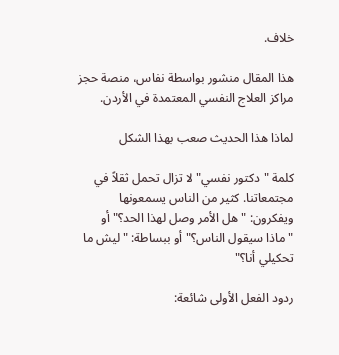خلاف.

هذا المقال منشور بواسطة نفاس، منصة حجز مراكز العلاج النفسي المعتمدة في الأردن.

لماذا هذا الحديث صعب بهذا الشكل

كلمة "دكتور نفسي" لا تزال تحمل ثقلاً في مجتمعاتنا. كثير من الناس يسمعونها ويفكرون: "هل الأمر وصل لهذا الحد؟" أو "ماذا سيقول الناس؟" أو ببساطة: "ليش ما تحكيلي أنا؟"

ردود الفعل الأولى شائعة: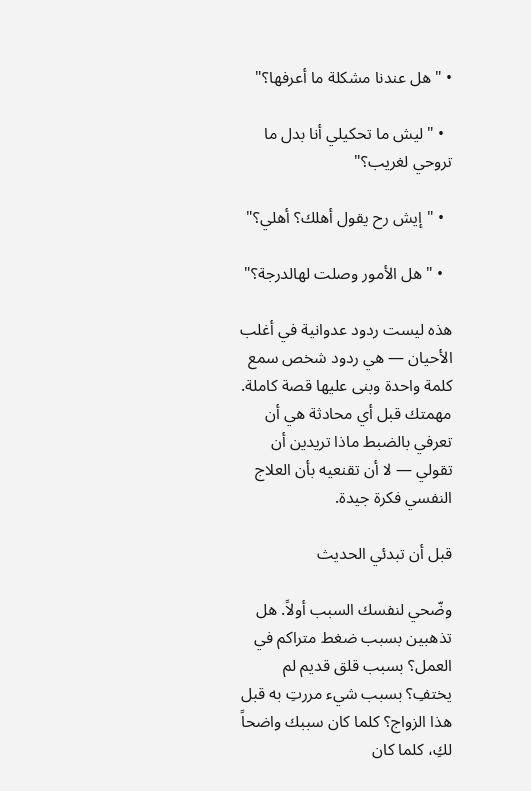• "هل عندنا مشكلة ما أعرفها؟"

  • "ليش ما تحكيلي أنا بدل ما تروحي لغريب؟"

  • "إيش رح يقول أهلك؟ أهلي؟"

  • "هل الأمور وصلت لهالدرجة؟"

هذه ليست ردود عدوانية في أغلب الأحيان — هي ردود شخص سمع كلمة واحدة وبنى عليها قصة كاملة. مهمتك قبل أي محادثة هي أن تعرفي بالضبط ماذا تريدين أن تقولي — لا أن تقنعيه بأن العلاج النفسي فكرة جيدة.

قبل أن تبدئي الحديث

وضّحي لنفسك السبب أولاً. هل تذهبين بسبب ضغط متراكم في العمل؟ بسبب قلق قديم لم يختفِ؟ بسبب شيء مررتِ به قبل هذا الزواج؟ كلما كان سببك واضحاً لكِ، كلما كان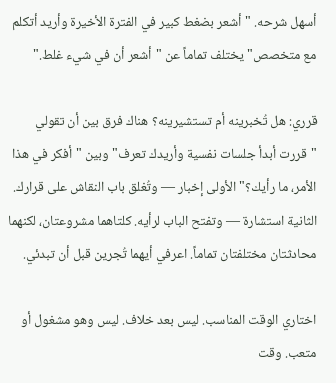أسهل شرحه. "أشعر بضغط كبير في الفترة الأخيرة وأريد أتكلم مع متخصص" يختلف تماماً عن "أشعر أن في شيء غلط."

قرري: هل تُخبرينه أم تستشيرينه؟ هناك فرق بين أن تقولي "قررت أبدأ جلسات نفسية وأريدك تعرف" وبين "أفكر في هذا الأمر، ما رأيك؟" الأولى إخبار — وتُغلق باب النقاش على قرارك. الثانية استشارة — وتفتح الباب لرأيه. كلتاهما مشروعتان، لكنهما محادثتان مختلفتان تماماً. اعرفي أيهما تُجرين قبل أن تبدئي.

اختاري الوقت المناسب. ليس بعد خلاف. ليس وهو مشغول أو متعب. وقت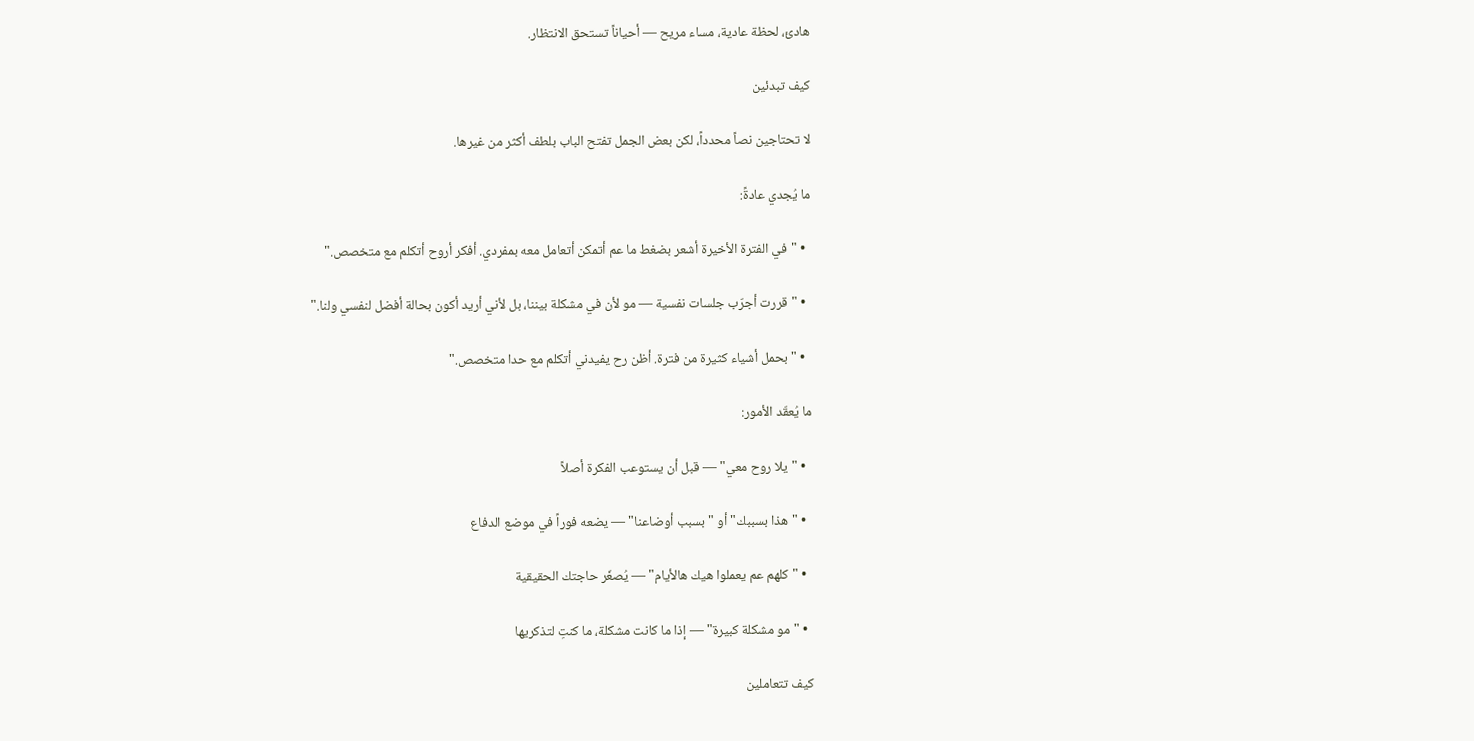هادئ، لحظة عادية، مساء مريح — أحياناً تستحق الانتظار.

كيف تبدئين

لا تحتاجين نصاً محدداً، لكن بعض الجمل تفتح الباب بلطف أكثر من غيرها.

ما يُجدي عادةً:

  • "في الفترة الأخيرة أشعر بضغط ما عم أتمكن أتعامل معه بمفردي. أفكر أروح أتكلم مع متخصص."

  • "قررت أجرّب جلسات نفسية — مو لأن في مشكلة بيننا، بل لأني أريد أكون بحالة أفضل لنفسي ولنا."

  • "بحمل أشياء كثيرة من فترة. أظن رح يفيدني أتكلم مع حدا متخصص."

ما يُعقّد الأمور:

  • "يلا روح معي" — قبل أن يستوعب الفكرة أصلاً

  • "هذا بسببك" أو "بسبب أوضاعنا" — يضعه فوراً في موضع الدفاع

  • "كلهم عم يعملوا هيك هالأيام" — يُصغّر حاجتك الحقيقية

  • "مو مشكلة كبيرة" — إذا ما كانت مشكلة، ما كنتِ لتذكريها

كيف تتعاملين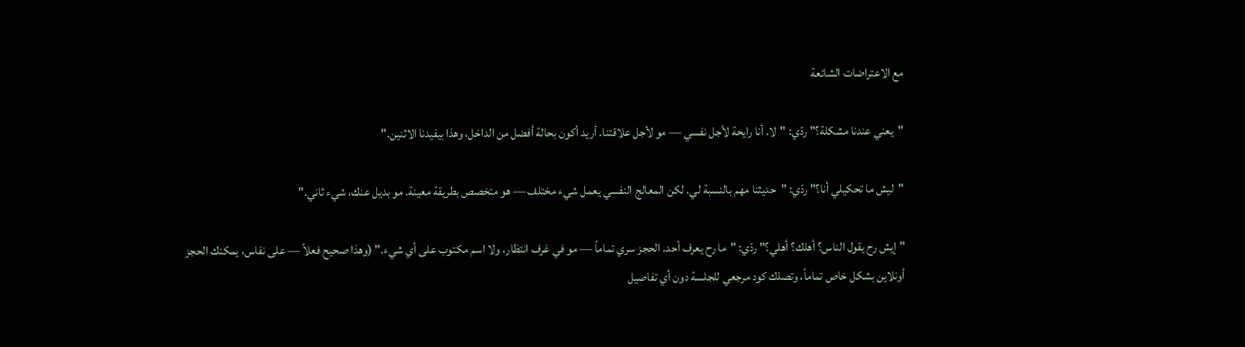مع الاعتراضات الشائعة

"يعني عندنا مشكلة؟" ردّي: "لا. أنا رايحة لأجل نفسي — مو لأجل علاقتنا. أريد أكون بحالة أفضل من الداخل، وهذا بيفيدنا الاثنين."

"ليش ما تحكيلي أنا؟" ردّي: "حديثنا مهم بالنسبة لي. لكن المعالج النفسي يعمل شيء مختلف — هو متخصص بطريقة معينة. مو بديل عنك، شيء ثاني."

"إيش رح يقول الناس؟ أهلك؟ أهلي؟" ردّي: "ما رح يعرف أحد. الحجز سري تماماً — مو في غرف انتظار، ولا اسم مكتوب على أي شيء." (وهذا صحيح فعلاً — على نفاس، يمكنك الحجز أونلاين بشكل خاص تماماً، وتصلك كود مرجعي للجلسة دون أي تفاصيل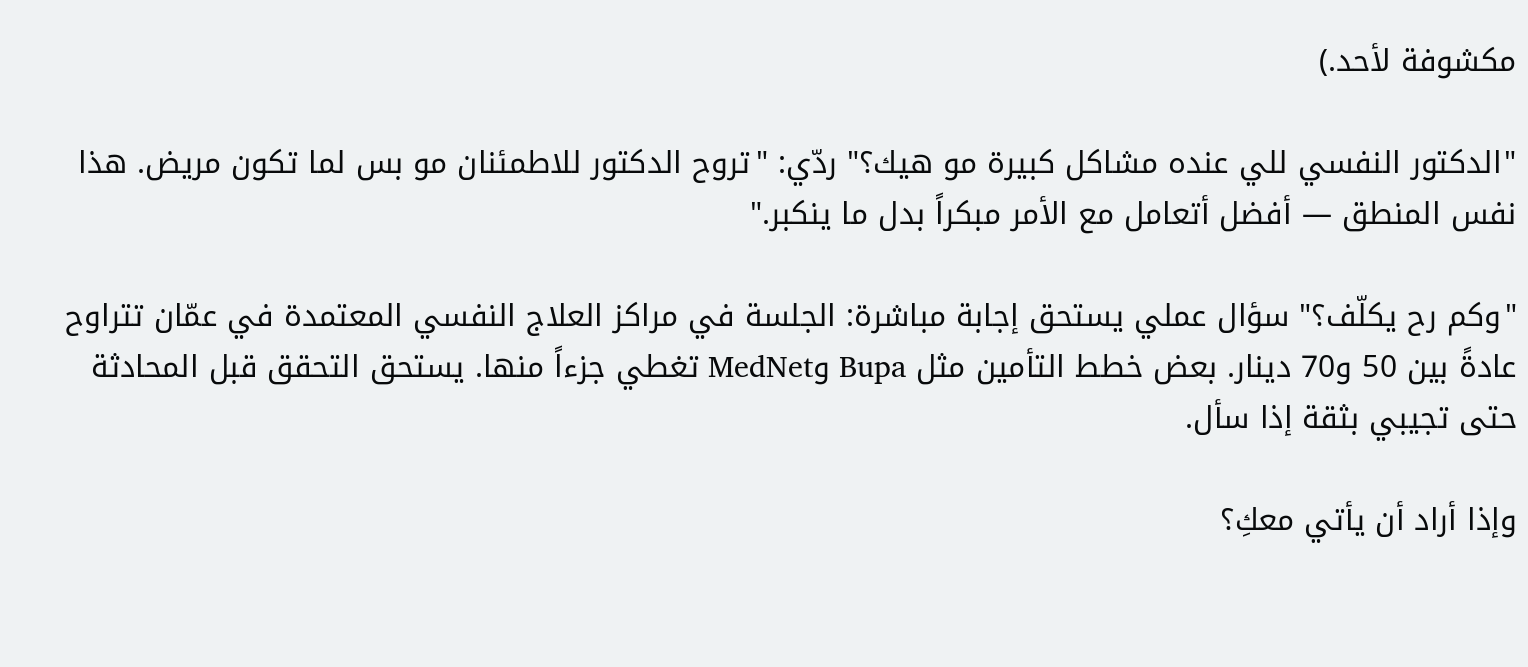مكشوفة لأحد.)

"الدكتور النفسي للي عنده مشاكل كبيرة مو هيك؟" ردّي: "تروح الدكتور للاطمئنان مو بس لما تكون مريض. هذا نفس المنطق — أفضل أتعامل مع الأمر مبكراً بدل ما ينكبر."

"وكم رح يكلّف؟" سؤال عملي يستحق إجابة مباشرة: الجلسة في مراكز العلاج النفسي المعتمدة في عمّان تتراوح عادةً بين 50 و70 دينار. بعض خطط التأمين مثل Bupa وMedNet تغطي جزءاً منها. يستحق التحقق قبل المحادثة حتى تجيبي بثقة إذا سأل.

وإذا أراد أن يأتي معكِ؟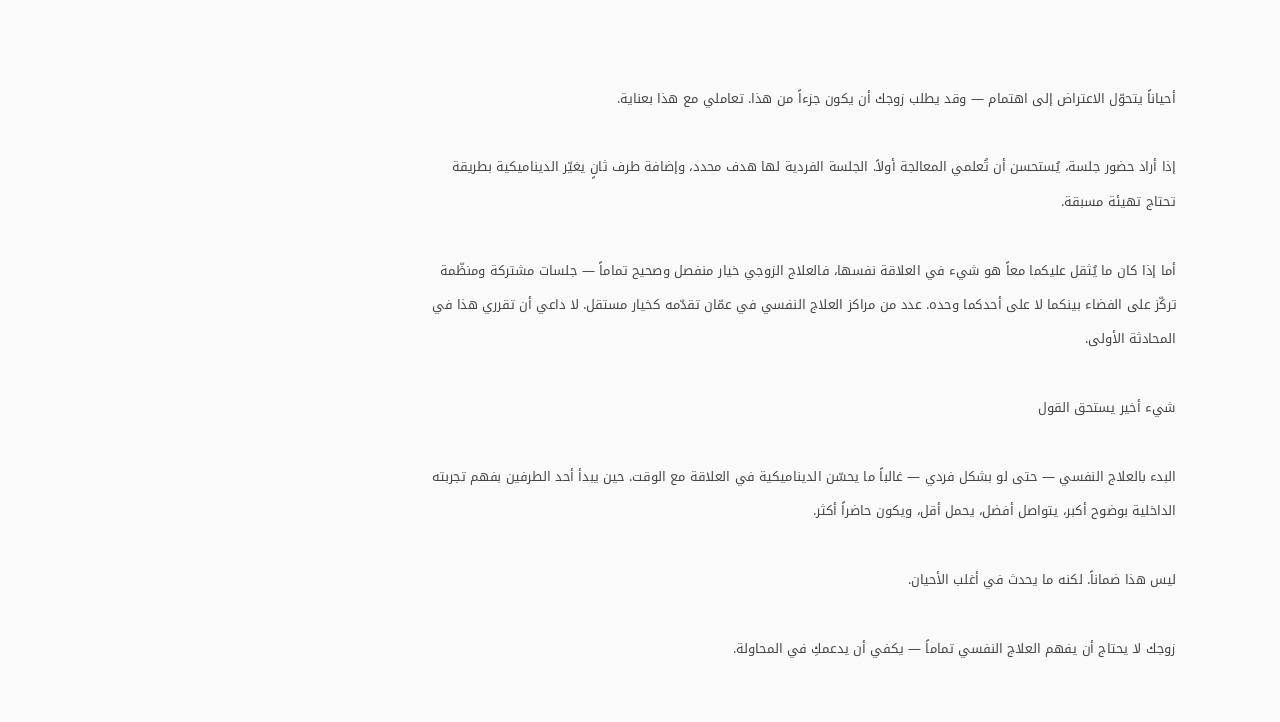أحياناً يتحوّل الاعتراض إلى اهتمام — وقد يطلب زوجك أن يكون جزءاً من هذا. تعاملي مع هذا بعناية.

إذا أراد حضور جلسة، يُستحسن أن تُعلمي المعالجة أولاً. الجلسة الفردية لها هدف محدد، وإضافة طرف ثانٍ يغيّر الديناميكية بطريقة تحتاج تهيئة مسبقة.

أما إذا كان ما يُثقل عليكما معاً هو شيء في العلاقة نفسها، فالعلاج الزوجي خيار منفصل وصحيح تماماً — جلسات مشتركة ومنظّمة تركّز على الفضاء بينكما لا على أحدكما وحده. عدد من مراكز العلاج النفسي في عمّان تقدّمه كخيار مستقل. لا داعي أن تقرري هذا في المحادثة الأولى.

شيء أخير يستحق القول

البدء بالعلاج النفسي — حتى لو بشكل فردي — غالباً ما يحسّن الديناميكية في العلاقة مع الوقت. حين يبدأ أحد الطرفين بفهم تجربته الداخلية بوضوح أكبر، يتواصل أفضل، يحمل أقل، ويكون حاضراً أكثر.

ليس هذا ضماناً. لكنه ما يحدث في أغلب الأحيان.

زوجك لا يحتاج أن يفهم العلاج النفسي تماماً — يكفي أن يدعمكِ في المحاولة.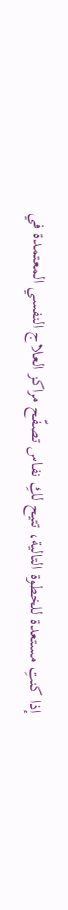إذا كنتِ مستعدة للخطوة التالية، تتيح لكِ نفاس تصفّح مراكز العلاج النفسي المعتمدة في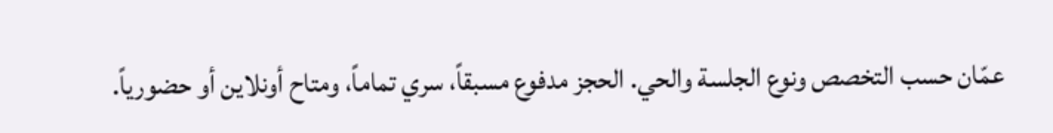عمّان حسب التخصص ونوع الجلسة والحي. الحجز مدفوع مسبقاً، سري تماماً، ومتاح أونلاين أو حضورياً.